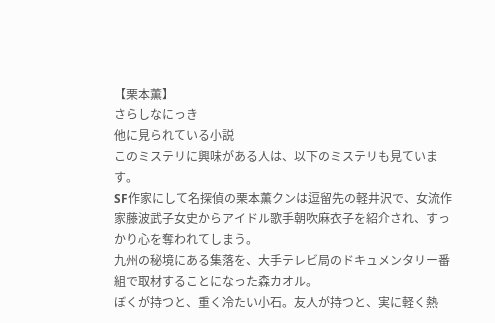【栗本薫】
さらしなにっき
他に見られている小説
このミステリに興味がある人は、以下のミステリも見ています。
SF作家にして名探偵の栗本薫クンは逗留先の軽井沢で、女流作家藤波武子女史からアイドル歌手朝吹麻衣子を紹介され、すっかり心を奪われてしまう。
九州の秘境にある集落を、大手テレビ局のドキュメンタリー番組で取材することになった森カオル。
ぼくが持つと、重く冷たい小石。友人が持つと、実に軽く熱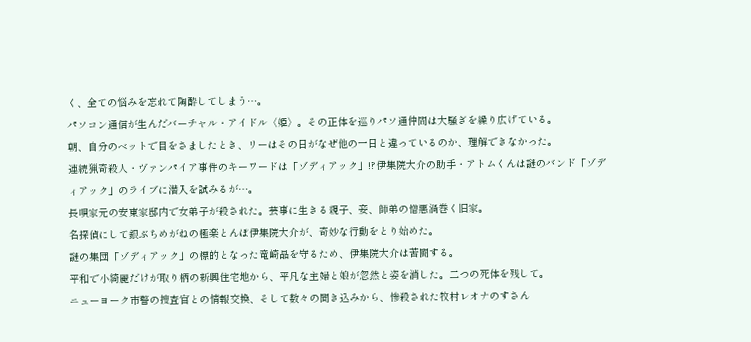く、全ての悩みを忘れて陶酔してしまう…。
パソコン通信が生んだバーチャル・アイドル〈姫〉。その正体を巡りパソ通仲間は大騒ぎを繰り広げている。
朝、自分のベットで目をさましたとき、リーはその日がなぜ他の一日と違っているのか、理解できなかった。
連続猟奇殺人・ヴァンパイア事件のキーワードは「ゾディアック」!?伊集院大介の助手・アトムくんは謎のバンド「ゾディアック」のライブに潜入を試みるが…。
長唄家元の安東家邸内で女弟子が殺された。芸事に生きる親子、妾、師弟の憎悪渦巻く旧家。
名探偵にして銀ぶちめがねの極楽とんぼ伊集院大介が、奇妙な行動をとり始めた。
謎の集団「ゾディアック」の標的となった竜崎晶を守るため、伊集院大介は苦闘する。
平和で小綺麗だけが取り柄の新興住宅地から、平凡な主婦と娘が忽然と姿を消した。二つの死体を残して。
ニューヨーク市警の捜査官との情報交換、そして数々の聞き込みから、惨殺された牧村レオナのすさん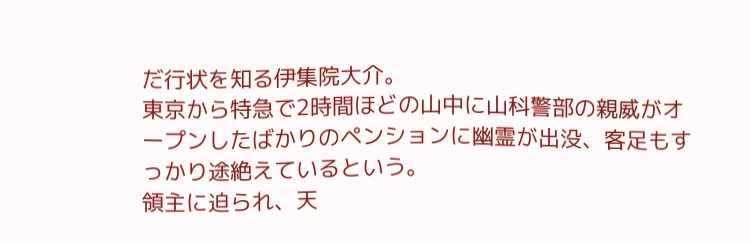だ行状を知る伊集院大介。
東京から特急で2時間ほどの山中に山科警部の親威がオープンしたばかりのペンションに幽霊が出没、客足もすっかり途絶えているという。
領主に迫られ、天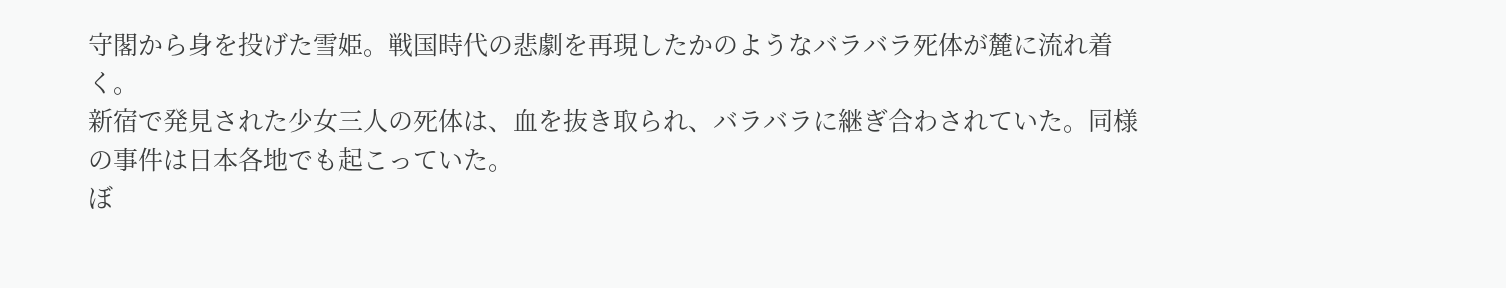守閣から身を投げた雪姫。戦国時代の悲劇を再現したかのようなバラバラ死体が麓に流れ着く。
新宿で発見された少女三人の死体は、血を抜き取られ、バラバラに継ぎ合わされていた。同様の事件は日本各地でも起こっていた。
ぼ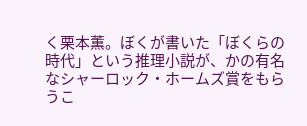く栗本薫。ぼくが書いた「ぼくらの時代」という推理小説が、かの有名なシャーロック・ホームズ賞をもらうこ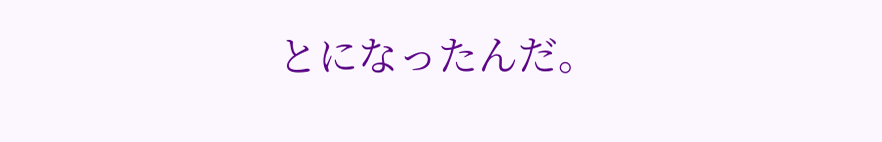とになったんだ。